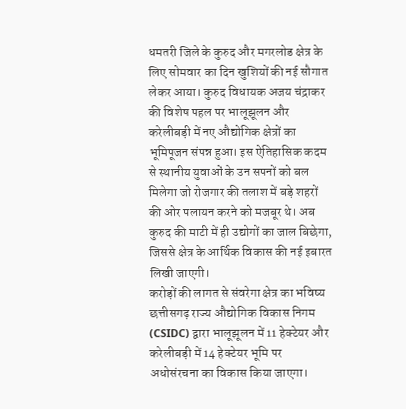धमतरी जिले के कुरुद और मगरलोड क्षेत्र के लिए सोमवार का दिन खुशियों की नई सौगात लेकर आया। कुरुद विधायक अजय चंद्राकर की विशेष पहल पर भालूझूलन और करेलीबड़ी में नए औद्योगिक क्षेत्रों का भूमिपूजन संपन्न हुआ। इस ऐतिहासिक कदम से स्थानीय युवाओं के उन सपनों को बल मिलेगा जो रोजगार की तलाश में बड़े शहरों की ओर पलायन करने को मजबूर थे। अब कुरुद की माटी में ही उद्योगों का जाल बिछेगा, जिससे क्षेत्र के आर्थिक विकास की नई इबारत लिखी जाएगी।
करोड़ों की लागत से संवरेगा क्षेत्र का भविष्य
छत्तीसगढ़ राज्य औद्योगिक विकास निगम (CSIDC) द्वारा भालूझूलन में 11 हेक्टेयर और करेलीबड़ी में 14 हेक्टेयर भूमि पर अधोसंरचना का विकास किया जाएगा।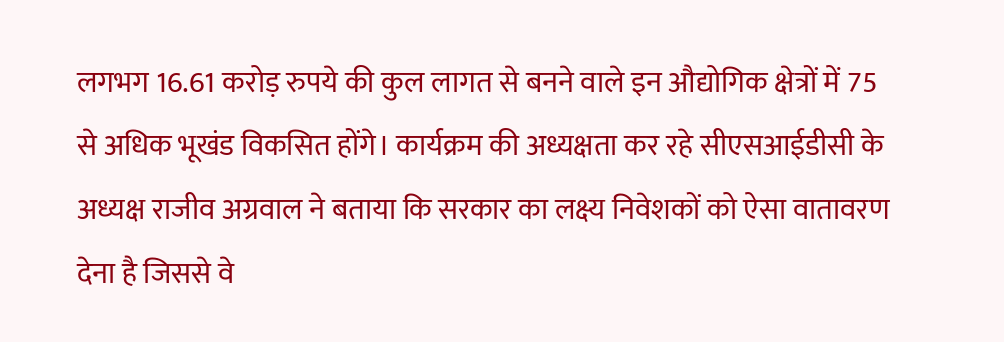लगभग 16.61 करोड़ रुपये की कुल लागत से बनने वाले इन औद्योगिक क्षेत्रों में 75 से अधिक भूखंड विकसित होंगे। कार्यक्रम की अध्यक्षता कर रहे सीएसआईडीसी के अध्यक्ष राजीव अग्रवाल ने बताया कि सरकार का लक्ष्य निवेशकों को ऐसा वातावरण देना है जिससे वे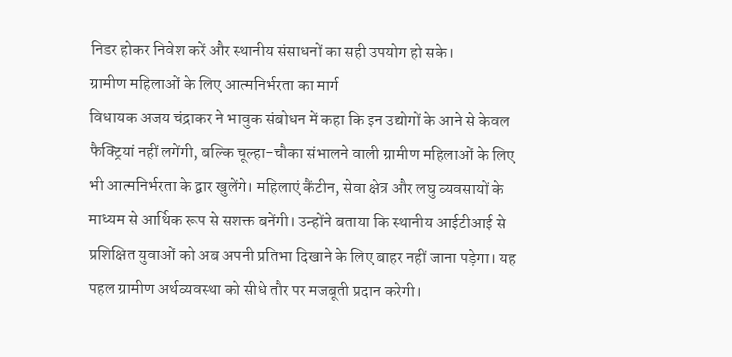निडर होकर निवेश करें और स्थानीय संसाधनों का सही उपयोग हो सके।
ग्रामीण महिलाओं के लिए आत्मनिर्भरता का मार्ग
विधायक अजय चंद्राकर ने भावुक संबोधन में कहा कि इन उद्योगों के आने से केवल फैक्ट्रियां नहीं लगेंगी, बल्कि चूल्हा-चौका संभालने वाली ग्रामीण महिलाओं के लिए भी आत्मनिर्भरता के द्वार खुलेंगे। महिलाएं कैंटीन, सेवा क्षेत्र और लघु व्यवसायों के माध्यम से आर्थिक रूप से सशक्त बनेंगी। उन्होंने बताया कि स्थानीय आईटीआई से प्रशिक्षित युवाओं को अब अपनी प्रतिभा दिखाने के लिए बाहर नहीं जाना पड़ेगा। यह पहल ग्रामीण अर्थव्यवस्था को सीधे तौर पर मजबूती प्रदान करेगी।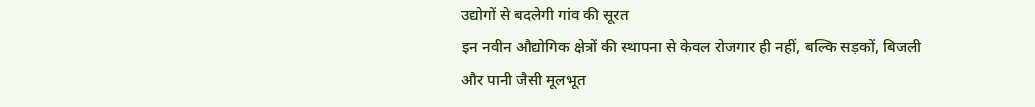उद्योगों से बदलेगी गांव की सूरत
इन नवीन औद्योगिक क्षेत्रों की स्थापना से केवल रोजगार ही नहीं, बल्कि सड़कों, बिजली और पानी जैसी मूलभूत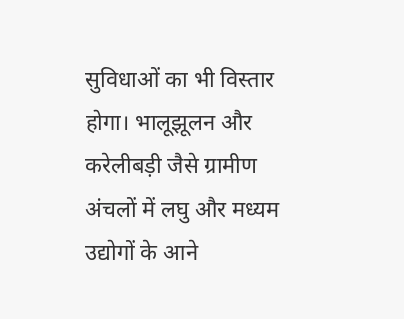सुविधाओं का भी विस्तार होगा। भालूझूलन और करेलीबड़ी जैसे ग्रामीण अंचलों में लघु और मध्यम उद्योगों के आने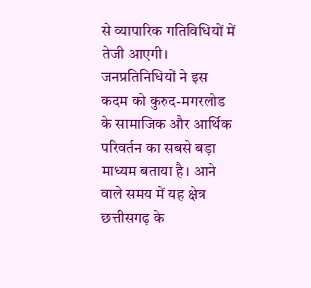से व्यापारिक गतिविधियों में तेजी आएगी। जनप्रतिनिधियों ने इस कदम को कुरुद-मगरलोड के सामाजिक और आर्थिक परिवर्तन का सबसे बड़ा माध्यम बताया है। आने वाले समय में यह क्षेत्र छत्तीसगढ़ के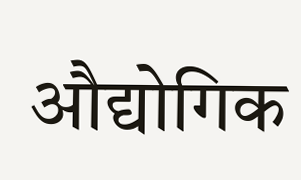औद्योगिक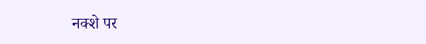नक्शे पर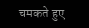चमकते हुए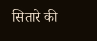सितारे की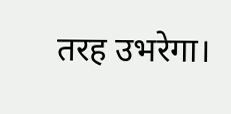तरह उभरेगा।